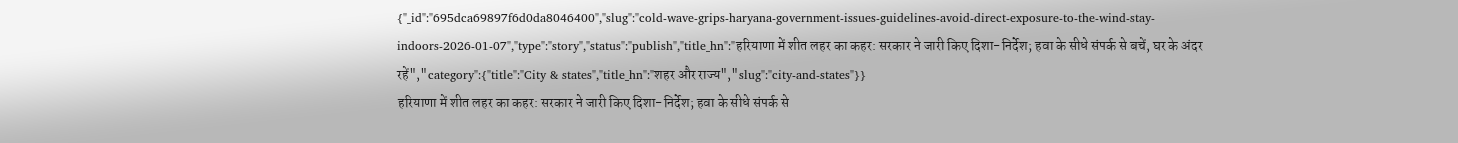{"_id":"695dca69897f6d0da8046400","slug":"cold-wave-grips-haryana-government-issues-guidelines-avoid-direct-exposure-to-the-wind-stay-indoors-2026-01-07","type":"story","status":"publish","title_hn":"हरियाणा में शीत लहर का कहर: सरकार ने जारी किए दिशा-निर्देश; हवा के सीधे संपर्क से बचें, घर के अंदर रहें","category":{"title":"City & states","title_hn":"शहर और राज्य","slug":"city-and-states"}}
हरियाणा में शीत लहर का कहर: सरकार ने जारी किए दिशा-निर्देश; हवा के सीधे संपर्क से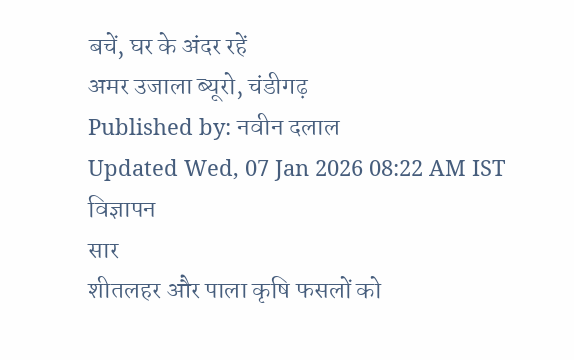बचें, घर के अंदर रहें
अमर उजाला ब्यूरो, चंडीगढ़
Published by: नवीन दलाल
Updated Wed, 07 Jan 2026 08:22 AM IST
विज्ञापन
सार
शीतलहर और पाला कृषि फसलों को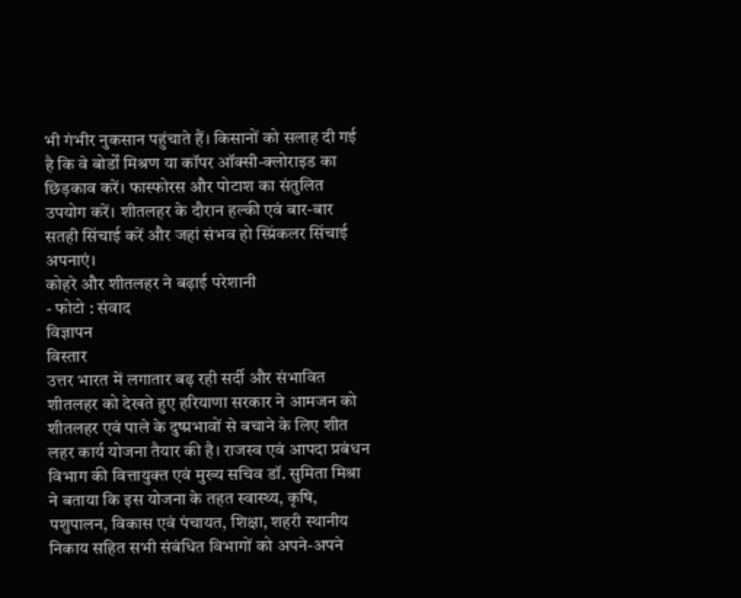भी गंभीर नुकसान पहुंचाते हैं। किसानों को सलाह दी गई है कि वे बोर्डों मिश्रण या कॉपर ऑक्सी-क्लोराइड का छिड़काव करें। फास्फोरस और पोटाश का संतुलित उपयोग करें। शीतलहर के दौरान हल्की एवं बार-बार सतही सिंचाई करें और जहां संभव हो स्प्रिंकलर सिंचाई अपनाएं।
कोहरे और शीतलहर ने बढ़ाई परेशानी
- फोटो : संवाद
विज्ञापन
विस्तार
उत्तर भारत में लगातार बढ़ रही सर्दी और संभावित शीतलहर को देखते हुए हरियाणा सरकार ने आमजन को शीतलहर एवं पाले के दुष्प्रभावों से बचाने के लिए शीत लहर कार्य योजना तैयार की है। राजस्व एवं आपदा प्रबंधन विभाग की वित्तायुक्त एवं मुख्य सचिव डॉ. सुमिता मिश्रा ने बताया कि इस योजना के तहत स्वास्थ्य, कृषि, पशुपालन, विकास एवं पंचायत, शिक्षा, शहरी स्थानीय निकाय सहित सभी संबंधित विभागों को अपने-अपने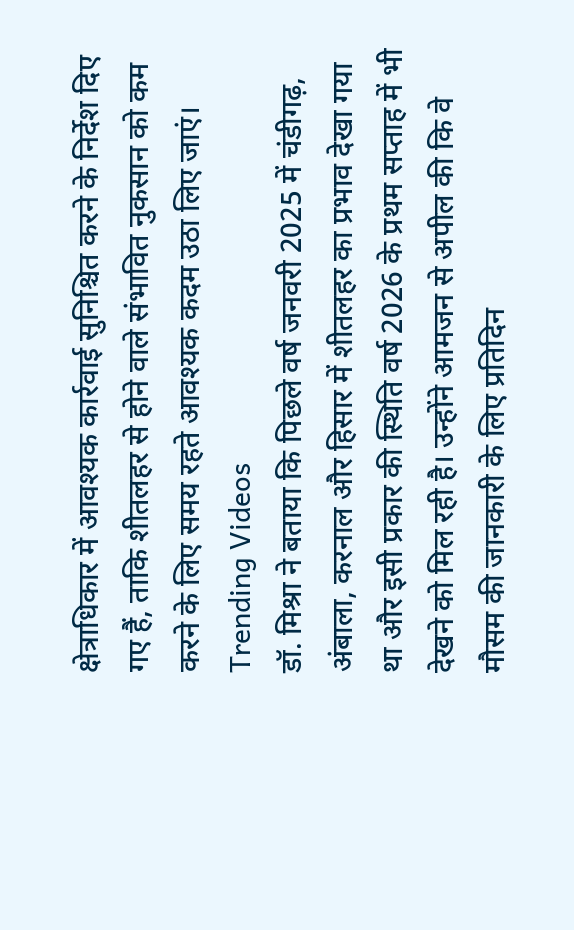क्षेत्राधिकार में आवश्यक कार्रवाई सुनिश्चित करने के निर्देश दिए गए हैं, ताकि शीतलहर से होने वाले संभावित नुकसान को कम करने के लिए समय रहते आवश्यक कदम उठा लिए जाएं।
Trending Videos
डॉ. मिश्रा ने बताया कि पिछले वर्ष जनवरी 2025 में चंडीगढ़, अंबाला, करनाल और हिसार में शीतलहर का प्रभाव देखा गया था और इसी प्रकार की स्थिति वर्ष 2026 के प्रथम सप्ताह में भी देखने को मिल रही है। उन्होंने आमजन से अपील की कि वे मौसम की जानकारी के लिए प्रतिदिन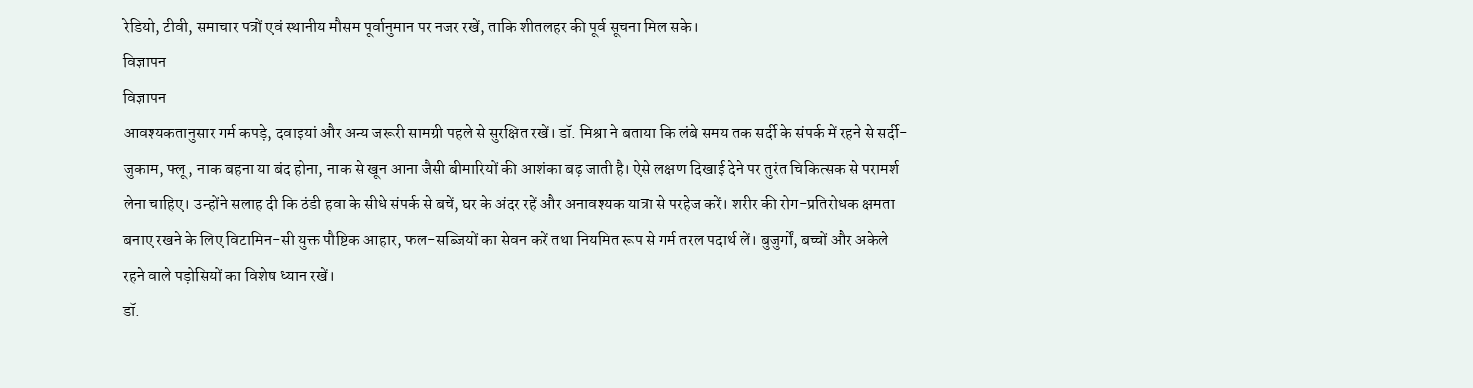रेडियो, टीवी, समाचार पत्रों एवं स्थानीय मौसम पूर्वानुमान पर नजर रखें, ताकि शीतलहर की पूर्व सूचना मिल सके।
विज्ञापन
विज्ञापन
आवश्यकतानुसार गर्म कपड़े, दवाइयां और अन्य जरूरी सामग्री पहले से सुरक्षित रखें। डॉ. मिश्रा ने बताया कि लंबे समय तक सर्दी के संपर्क में रहने से सर्दी-जुकाम, फ्लू, नाक बहना या बंद होना, नाक से खून आना जैसी बीमारियों की आशंका बढ़ जाती है। ऐसे लक्षण दिखाई देने पर तुरंत चिकित्सक से परामर्श लेना चाहिए। उन्होंने सलाह दी कि ठंडी हवा के सीधे संपर्क से बचें, घर के अंदर रहें और अनावश्यक यात्रा से परहेज करें। शरीर की रोग-प्रतिरोधक क्षमता बनाए रखने के लिए विटामिन-सी युक्त पौष्टिक आहार, फल-सब्जियों का सेवन करें तथा नियमित रूप से गर्म तरल पदार्थ लें। बुजुर्गों, बच्चों और अकेले रहने वाले पड़ोसियों का विशेष ध्यान रखें।
डॉ.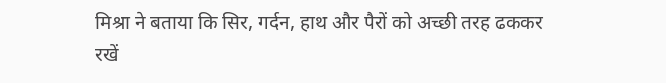मिश्रा ने बताया कि सिर, गर्दन, हाथ और पैरों को अच्छी तरह ढककर रखें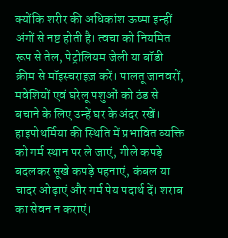क्योंकि शरीर की अधिकांश ऊष्मा इन्हीं अंगों से नष्ट होती है। त्वचा को नियमित रूप से तेल, पेट्रोलियम जेली या बॉडी क्रीम से मॉइस्चराइज़ करें। पालतू जानवरों, मवेशियों एवं घरेलू पशुओं को ठंड से बचाने के लिए उन्हें घर के अंदर रखें। हाइपोथर्मिया की स्थिति में प्रभावित व्यक्ति को गर्म स्थान पर ले जाएं, गीले कपड़े बदलकर सूखे कपड़े पहनाएं, कंबल या चादर ओढ़ाएं और गर्म पेय पदार्थ दें। शराब का सेवन न कराएं।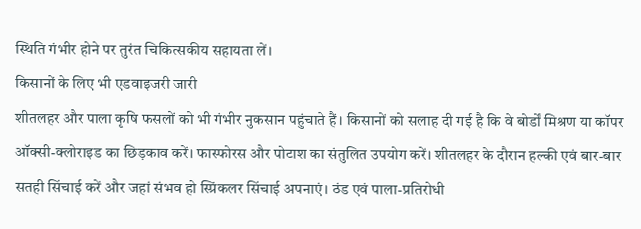स्थिति गंभीर होने पर तुरंत चिकित्सकीय सहायता लें।
किसानों के लिए भी एडवाइजरी जारी
शीतलहर और पाला कृषि फसलों को भी गंभीर नुकसान पहुंचाते हैं। किसानों को सलाह दी गई है कि वे बोर्डों मिश्रण या कॉपर ऑक्सी-क्लोराइड का छिड़काव करें। फास्फोरस और पोटाश का संतुलित उपयोग करें। शीतलहर के दौरान हल्की एवं बार-बार सतही सिंचाई करें और जहां संभव हो स्प्रिंकलर सिंचाई अपनाएं। ठंड एवं पाला-प्रतिरोधी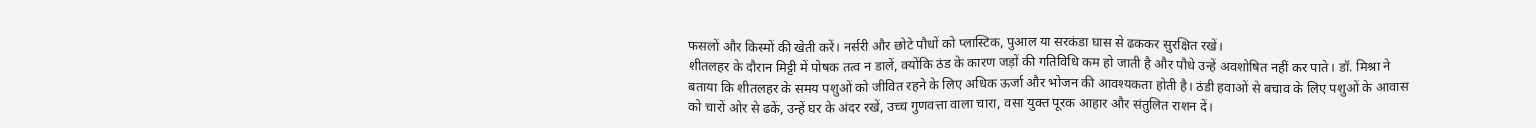फसलों और किस्मों की खेती करें। नर्सरी और छोटे पौधों को प्लास्टिक, पुआल या सरकंडा घास से ढककर सुरक्षित रखें।
शीतलहर के दौरान मिट्टी में पोषक तत्व न डालें, क्योंकि ठंड के कारण जड़ों की गतिविधि कम हो जाती है और पौधे उन्हें अवशोषित नहीं कर पाते। डॉ. मिश्रा ने बताया कि शीतलहर के समय पशुओं को जीवित रहने के लिए अधिक ऊर्जा और भोजन की आवश्यकता होती है। ठंडी हवाओं से बचाव के लिए पशुओं के आवास को चारों ओर से ढकें, उन्हें घर के अंदर रखें, उच्च गुणवत्ता वाला चारा, वसा युक्त पूरक आहार और संतुलित राशन दें।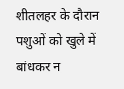शीतलहर के दौरान पशुओं को खुले में बांधकर न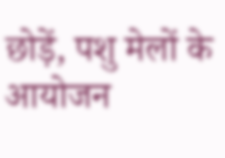छोड़ें, पशु मेलों के आयोजन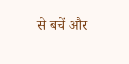से बचें और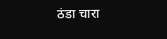ठंडा चारा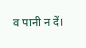व पानी न दें।